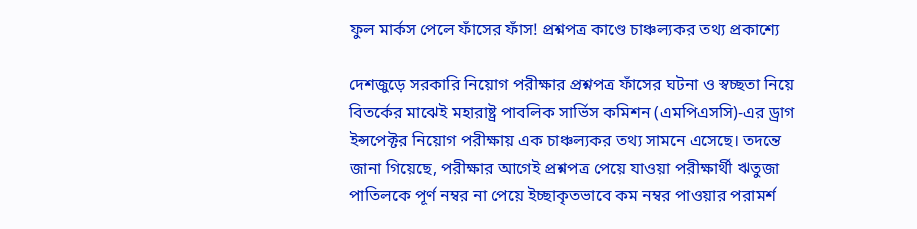ফুল মার্কস পেলে ফাঁসের ফাঁস! প্রশ্নপত্র কাণ্ডে চাঞ্চল্যকর তথ্য প্রকাশ্যে

দেশজুড়ে সরকারি নিয়োগ পরীক্ষার প্রশ্নপত্র ফাঁসের ঘটনা ও স্বচ্ছতা নিয়ে বিতর্কের মাঝেই মহারাষ্ট্র পাবলিক সার্ভিস কমিশন (এমপিএসসি)-এর ড্রাগ ইন্সপেক্টর নিয়োগ পরীক্ষায় এক চাঞ্চল্যকর তথ্য সামনে এসেছে। তদন্তে জানা গিয়েছে, পরীক্ষার আগেই প্রশ্নপত্র পেয়ে যাওয়া পরীক্ষার্থী ঋতুজা পাতিলকে পূর্ণ নম্বর না পেয়ে ইচ্ছাকৃতভাবে কম নম্বর পাওয়ার পরামর্শ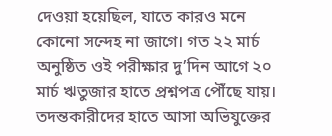দেওয়া হয়েছিল, যাতে কারও মনে কোনো সন্দেহ না জাগে। গত ২২ মার্চ অনুষ্ঠিত ওই পরীক্ষার দু’দিন আগে ২০ মার্চ ঋতুজার হাতে প্রশ্নপত্র পৌঁছে যায়। তদন্তকারীদের হাতে আসা অভিযুক্তের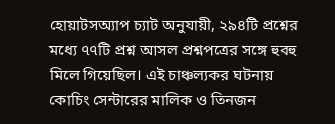হোয়াটসঅ্যাপ চ্যাট অনুযায়ী, ২৯৪টি প্রশ্নের মধ্যে ৭৭টি প্রশ্ন আসল প্রশ্নপত্রের সঙ্গে হুবহু মিলে গিয়েছিল। এই চাঞ্চল্যকর ঘটনায় কোচিং সেন্টারের মালিক ও তিনজন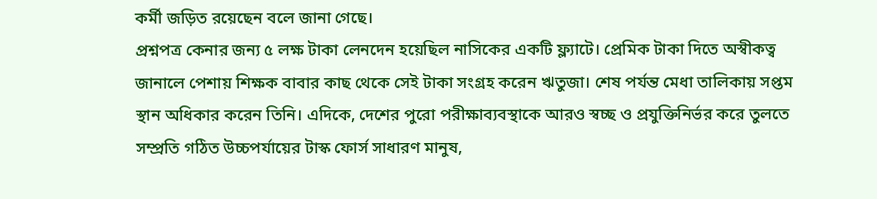কর্মী জড়িত রয়েছেন বলে জানা গেছে।
প্রশ্নপত্র কেনার জন্য ৫ লক্ষ টাকা লেনদেন হয়েছিল নাসিকের একটি ফ্ল্যাটে। প্রেমিক টাকা দিতে অস্বীকত্ব জানালে পেশায় শিক্ষক বাবার কাছ থেকে সেই টাকা সংগ্রহ করেন ঋতুজা। শেষ পর্যন্ত মেধা তালিকায় সপ্তম স্থান অধিকার করেন তিনি। এদিকে, দেশের পুরো পরীক্ষাব্যবস্থাকে আরও স্বচ্ছ ও প্রযুক্তিনির্ভর করে তুলতে সম্প্রতি গঠিত উচ্চপর্যায়ের টাস্ক ফোর্স সাধারণ মানুষ,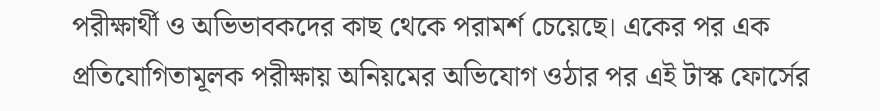পরীক্ষার্থী ও অভিভাবকদের কাছ থেকে পরামর্শ চেয়েছে। একের পর এক প্রতিযোগিতামূলক পরীক্ষায় অনিয়মের অভিযোগ ওঠার পর এই টাস্ক ফোর্সের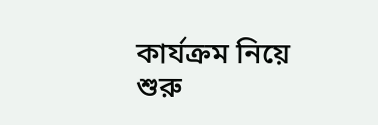কার্যক্রম নিয়ে শুরু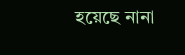হয়েছে নানা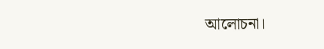আলোচনা।